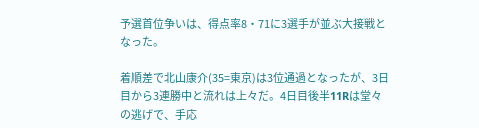予選首位争いは、得点率8・71に3選手が並ぶ大接戦となった。

着順差で北山康介(35=東京)は3位通過となったが、3日目から3連勝中と流れは上々だ。4日目後半11Rは堂々の逃げで、手応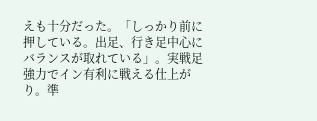えも十分だった。「しっかり前に押している。出足、行き足中心にバランスが取れている」。実戦足強力でイン有利に戦える仕上がり。準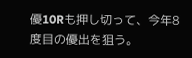優10Rも押し切って、今年8度目の優出を狙う。